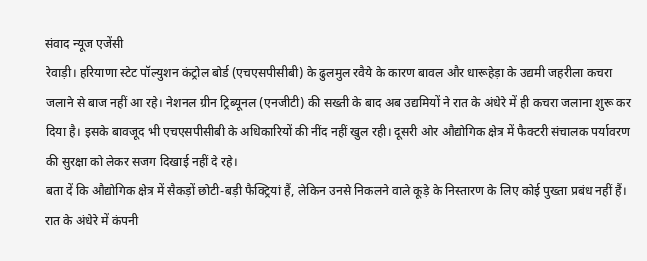संवाद न्यूज एजेंसी
रेवाड़ी। हरियाणा स्टेट पॉल्युशन कंट्रोल बोर्ड (एचएसपीसीबी) के ढुलमुल रवैये के कारण बावल और धारूहेड़ा के उद्यमी जहरीला कचरा जलाने से बाज नहीं आ रहे। नेशनल ग्रीन ट्रिब्यूनल (एनजीटी) की सख्ती के बाद अब उद्यमियों ने रात के अंधेरे में ही कचरा जलाना शुरू कर दिया है। इसके बावजूद भी एचएसपीसीबी के अधिकारियों की नींद नहीं खुल रही। दूसरी ओर औद्योगिक क्षेत्र में फैक्टरी संचालक पर्यावरण की सुरक्षा को लेकर सजग दिखाई नहीं दे रहे।
बता दें कि औद्योगिक क्षेत्र में सैकड़ों छोटी-बड़ी फैक्ट्रियां हैं, लेकिन उनसे निकलने वाले कूड़े के निस्तारण के लिए कोई पुख्ता प्रबंध नहीं हैं। रात के अंधेरे में कंपनी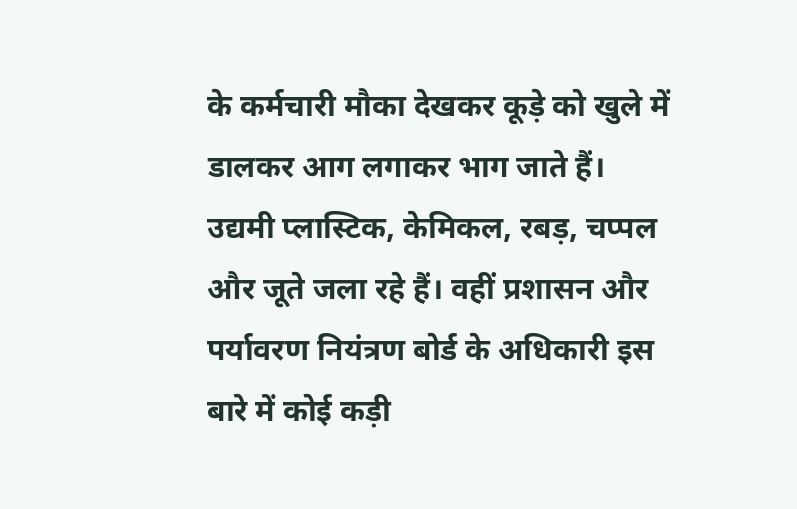के कर्मचारी मौका देखकर कूड़े को खुले में डालकर आग लगाकर भाग जाते हैं। उद्यमी प्लास्टिक, केमिकल, रबड़, चप्पल और जूते जला रहे हैं। वहीं प्रशासन और पर्यावरण नियंत्रण बोर्ड के अधिकारी इस बारे में कोई कड़ी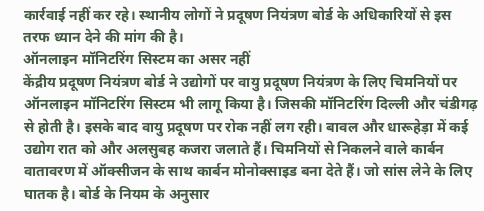कार्रवाई नहीं कर रहे। स्थानीय लोगों ने प्रदूषण नियंत्रण बोर्ड के अधिकारियों से इस तरफ ध्यान देने की मांग की है।
ऑनलाइन मॉनिटरिंग सिस्टम का असर नहीं
केंद्रीय प्रदूषण नियंत्रण बोर्ड ने उद्योगों पर वायु प्रदूषण नियंत्रण के लिए चिमनियों पर ऑनलाइन मॉनिटरिंग सिस्टम भी लागू किया है। जिसकी मॉनिटरिंग दिल्ली और चंडीगढ़ से होती है। इसके बाद वायु प्रदूषण पर रोक नहीं लग रही। बावल और धारूहेड़ा में कई उद्योग रात को और अलसुबह कजरा जलाते हैं। चिमनियों से निकलने वाले कार्बन वातावरण में ऑक्सीजन के साथ कार्बन मोनोक्साइड बना देते हैं। जो सांस लेने के लिए घातक है। बोर्ड के नियम के अनुसार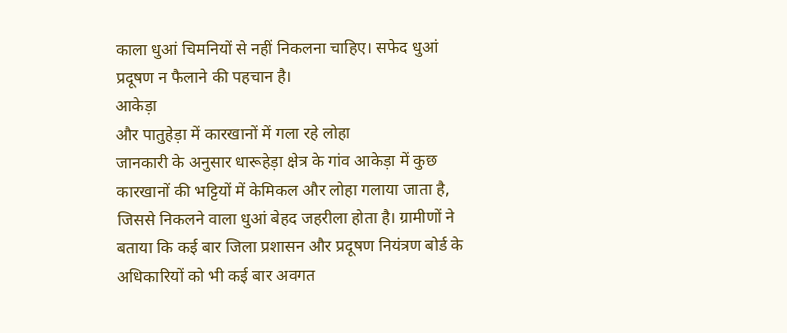काला धुआं चिमनियों से नहीं निकलना चाहिए। सफेद धुआं प्रदूषण न फैलाने की पहचान है।
आकेड़ा
और पातुहेड़ा में कारखानों में गला रहे लोहा
जानकारी के अनुसार धारूहेड़ा क्षेत्र के गांव आकेड़ा में कुछ कारखानों की भट्टियों में केमिकल और लोहा गलाया जाता है, जिससे निकलने वाला धुआं बेहद जहरीला होता है। ग्रामीणों ने बताया कि कई बार जिला प्रशासन और प्रदूषण नियंत्रण बोर्ड के अधिकारियों को भी कई बार अवगत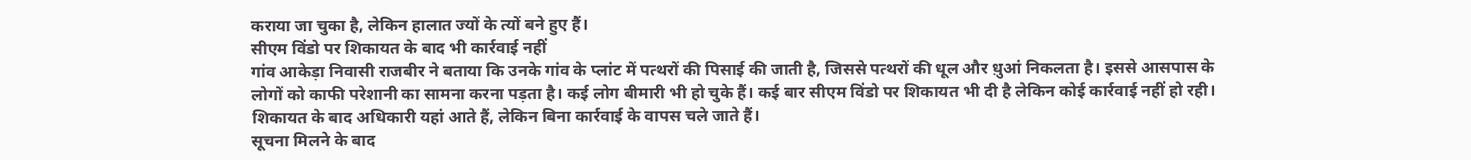कराया जा चुका है, लेकिन हालात ज्यों के त्यों बने हुए हैं।
सीएम विंडो पर शिकायत के बाद भी कार्रवाई नहीं
गांव आकेड़ा निवासी राजबीर ने बताया कि उनके गांव के प्लांट में पत्थरों की पिसाई की जाती है, जिससे पत्थरों की धूल और ध़ुआं निकलता है। इससे आसपास के लोगों को काफी परेशानी का सामना करना पड़ता है। कई लोग बीमारी भी हो चुके हैं। कई बार सीएम विंडो पर शिकायत भी दी है लेकिन कोई कार्रवाई नहीं हो रही। शिकायत के बाद अधिकारी यहां आते हैं, लेकिन बिना कार्रवाई के वापस चले जाते हैं।
सूचना मिलने के बाद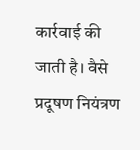कार्रवाई की जाती है। वैसे प्रदूषण नियंत्रण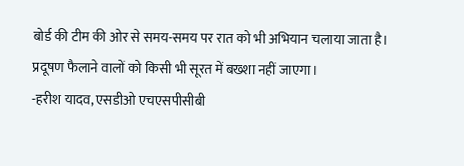बोर्ड की टीम की ओर से समय-समय पर रात को भी अभियान चलाया जाता है। प्रदूषण फैलाने वालों को किसी भी सूरत में बख्शा नहीं जाएगा।
-हरीश यादव, एसडीओ एचएसपीसीबी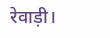रेवाड़ी।